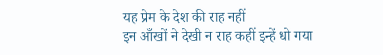यह प्रेम के देश की राह नहीं
इन आँखों ने देखी न राह कहीं इन्हें धो गया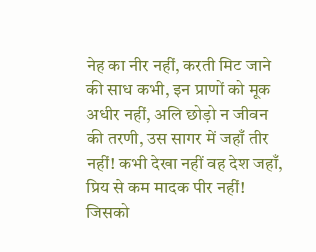नेह का नीर नहीं, करती मिट जाने की साध कभी, इन प्राणों को मूक अधीर नहीं, अलि छोड़ो न जीवन की तरणी, उस सागर में जहाँ तीर नहीं! कभी देखा नहीं वह देश जहाँ, प्रिय से कम मादक पीर नहीं! जिसको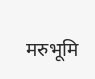मरुभूमि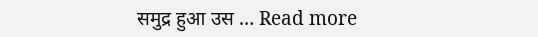समुद्र हुआ उस … Read more